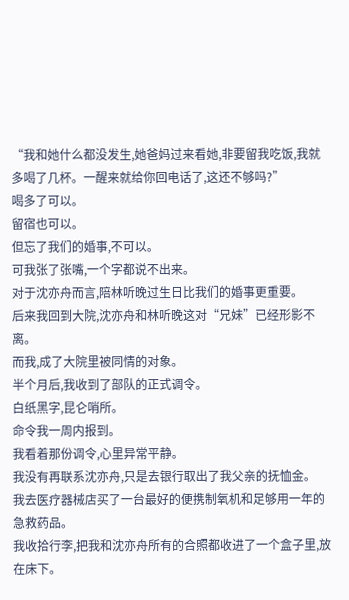“我和她什么都没发生,她爸妈过来看她,非要留我吃饭,我就多喝了几杯。一醒来就给你回电话了,这还不够吗?”
喝多了可以。
留宿也可以。
但忘了我们的婚事,不可以。
可我张了张嘴,一个字都说不出来。
对于沈亦舟而言,陪林听晚过生日比我们的婚事更重要。
后来我回到大院,沈亦舟和林听晚这对“兄妹”已经形影不离。
而我,成了大院里被同情的对象。
半个月后,我收到了部队的正式调令。
白纸黑字,昆仑哨所。
命令我一周内报到。
我看着那份调令,心里异常平静。
我没有再联系沈亦舟,只是去银行取出了我父亲的抚恤金。
我去医疗器械店买了一台最好的便携制氧机和足够用一年的急救药品。
我收拾行李,把我和沈亦舟所有的合照都收进了一个盒子里,放在床下。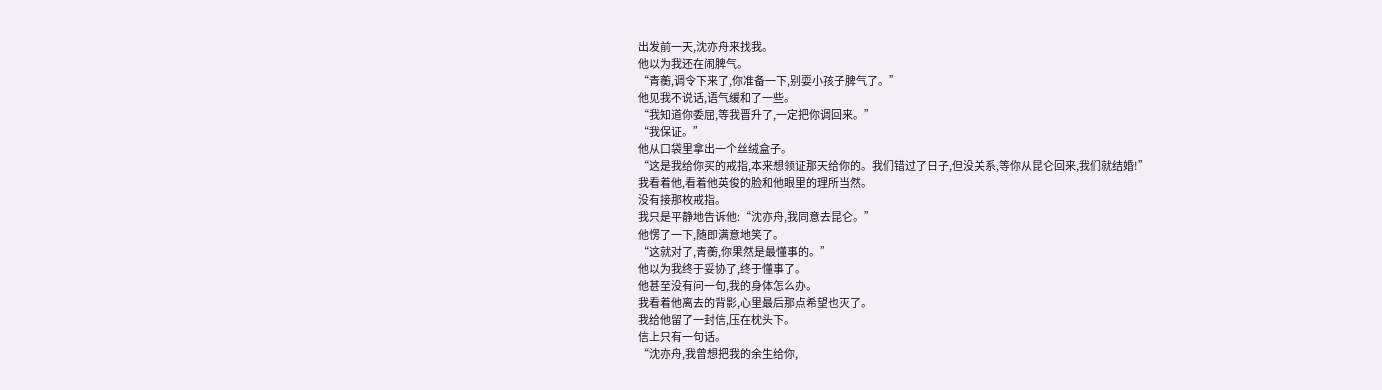出发前一天,沈亦舟来找我。
他以为我还在闹脾气。
“青蘅,调令下来了,你准备一下,别耍小孩子脾气了。”
他见我不说话,语气缓和了一些。
“我知道你委屈,等我晋升了,一定把你调回来。”
“我保证。”
他从口袋里拿出一个丝绒盒子。
“这是我给你买的戒指,本来想领证那天给你的。我们错过了日子,但没关系,等你从昆仑回来,我们就结婚!”
我看着他,看着他英俊的脸和他眼里的理所当然。
没有接那枚戒指。
我只是平静地告诉他:“沈亦舟,我同意去昆仑。”
他愣了一下,随即满意地笑了。
“这就对了,青蘅,你果然是最懂事的。”
他以为我终于妥协了,终于懂事了。
他甚至没有问一句,我的身体怎么办。
我看着他离去的背影,心里最后那点希望也灭了。
我给他留了一封信,压在枕头下。
信上只有一句话。
“沈亦舟,我曾想把我的余生给你,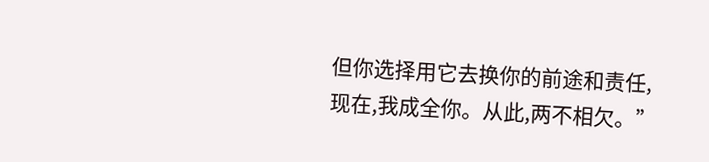但你选择用它去换你的前途和责任,现在,我成全你。从此,两不相欠。”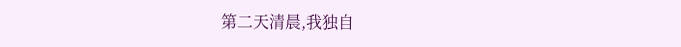第二天清晨,我独自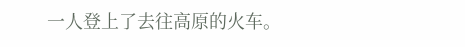一人登上了去往高原的火车。